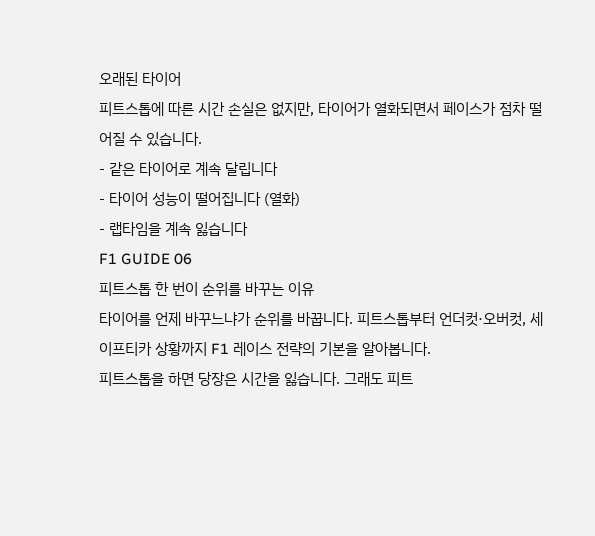오래된 타이어
피트스톱에 따른 시간 손실은 없지만, 타이어가 열화되면서 페이스가 점차 떨어질 수 있습니다.
- 같은 타이어로 계속 달립니다
- 타이어 성능이 떨어집니다 (열화)
- 랩타임을 계속 잃습니다
F1 GUIDE 06
피트스톱 한 번이 순위를 바꾸는 이유
타이어를 언제 바꾸느냐가 순위를 바꿉니다. 피트스톱부터 언더컷·오버컷, 세이프티카 상황까지 F1 레이스 전략의 기본을 알아봅니다.
피트스톱을 하면 당장은 시간을 잃습니다. 그래도 피트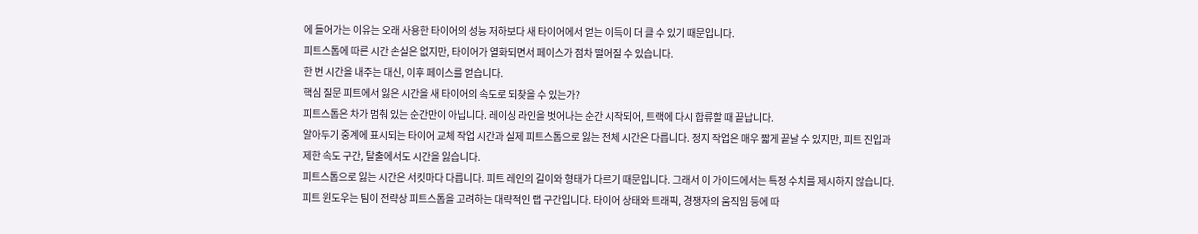에 들어가는 이유는 오래 사용한 타이어의 성능 저하보다 새 타이어에서 얻는 이득이 더 클 수 있기 때문입니다.
피트스톱에 따른 시간 손실은 없지만, 타이어가 열화되면서 페이스가 점차 떨어질 수 있습니다.
한 번 시간을 내주는 대신, 이후 페이스를 얻습니다.
핵심 질문 피트에서 잃은 시간을 새 타이어의 속도로 되찾을 수 있는가?
피트스톱은 차가 멈춰 있는 순간만이 아닙니다. 레이싱 라인을 벗어나는 순간 시작되어, 트랙에 다시 합류할 때 끝납니다.
알아두기 중계에 표시되는 타이어 교체 작업 시간과 실제 피트스톱으로 잃는 전체 시간은 다릅니다. 정지 작업은 매우 짧게 끝날 수 있지만, 피트 진입과 제한 속도 구간, 탈출에서도 시간을 잃습니다.
피트스톱으로 잃는 시간은 서킷마다 다릅니다. 피트 레인의 길이와 형태가 다르기 때문입니다. 그래서 이 가이드에서는 특정 수치를 제시하지 않습니다.
피트 윈도우는 팀이 전략상 피트스톱을 고려하는 대략적인 랩 구간입니다. 타이어 상태와 트래픽, 경쟁자의 움직임 등에 따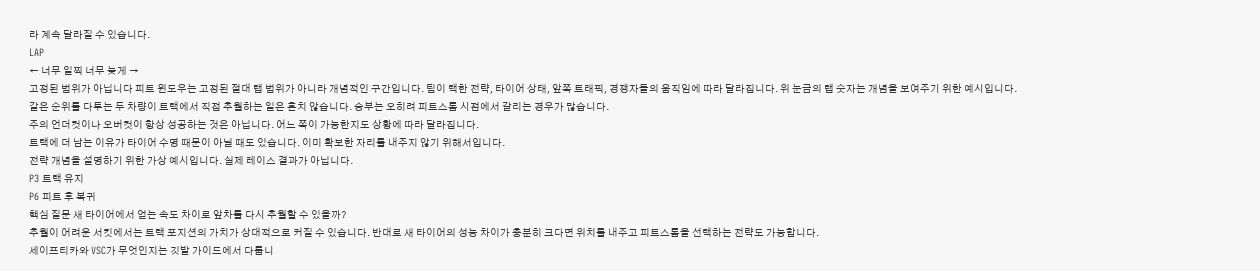라 계속 달라질 수 있습니다.
LAP
← 너무 일찍 너무 늦게 →
고정된 범위가 아닙니다 피트 윈도우는 고정된 절대 랩 범위가 아니라 개념적인 구간입니다. 팀이 택한 전략, 타이어 상태, 앞쪽 트래픽, 경쟁자들의 움직임에 따라 달라집니다. 위 눈금의 랩 숫자는 개념을 보여주기 위한 예시입니다.
같은 순위를 다투는 두 차량이 트랙에서 직접 추월하는 일은 흔치 않습니다. 승부는 오히려 피트스톱 시점에서 갈리는 경우가 많습니다.
주의 언더컷이나 오버컷이 항상 성공하는 것은 아닙니다. 어느 쪽이 가능한지도 상황에 따라 달라집니다.
트랙에 더 남는 이유가 타이어 수명 때문이 아닐 때도 있습니다. 이미 확보한 자리를 내주지 않기 위해서입니다.
전략 개념을 설명하기 위한 가상 예시입니다. 실제 레이스 결과가 아닙니다.
P3 트랙 유지
P6 피트 후 복귀
핵심 질문 새 타이어에서 얻는 속도 차이로 앞차를 다시 추월할 수 있을까?
추월이 어려운 서킷에서는 트랙 포지션의 가치가 상대적으로 커질 수 있습니다. 반대로 새 타이어의 성능 차이가 충분히 크다면 위치를 내주고 피트스톱을 선택하는 전략도 가능합니다.
세이프티카와 VSC가 무엇인지는 깃발 가이드에서 다룹니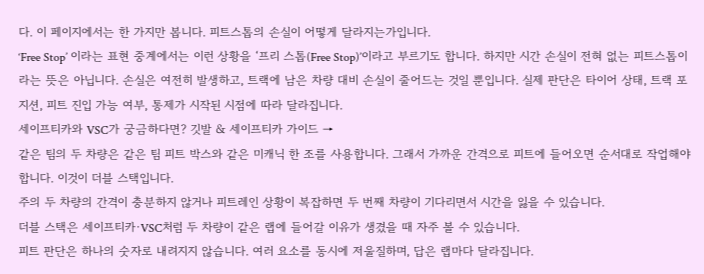다. 이 페이지에서는 한 가지만 봅니다. 피트스톱의 손실이 어떻게 달라지는가입니다.
‘Free Stop’ 이라는 표현 중계에서는 이런 상황을 ‘프리 스톱(Free Stop)’이라고 부르기도 합니다. 하지만 시간 손실이 전혀 없는 피트스톱이라는 뜻은 아닙니다. 손실은 여전히 발생하고, 트랙에 남은 차량 대비 손실이 줄어드는 것일 뿐입니다. 실제 판단은 타이어 상태, 트랙 포지션, 피트 진입 가능 여부, 통제가 시작된 시점에 따라 달라집니다.
세이프티카와 VSC가 궁금하다면? 깃발 & 세이프티카 가이드 →
같은 팀의 두 차량은 같은 팀 피트 박스와 같은 미캐닉 한 조를 사용합니다. 그래서 가까운 간격으로 피트에 들어오면 순서대로 작업해야 합니다. 이것이 더블 스택입니다.
주의 두 차량의 간격이 충분하지 않거나 피트레인 상황이 복잡하면 두 번째 차량이 기다리면서 시간을 잃을 수 있습니다.
더블 스택은 세이프티카·VSC처럼 두 차량이 같은 랩에 들어갈 이유가 생겼을 때 자주 볼 수 있습니다.
피트 판단은 하나의 숫자로 내려지지 않습니다. 여러 요소를 동시에 저울질하며, 답은 랩마다 달라집니다.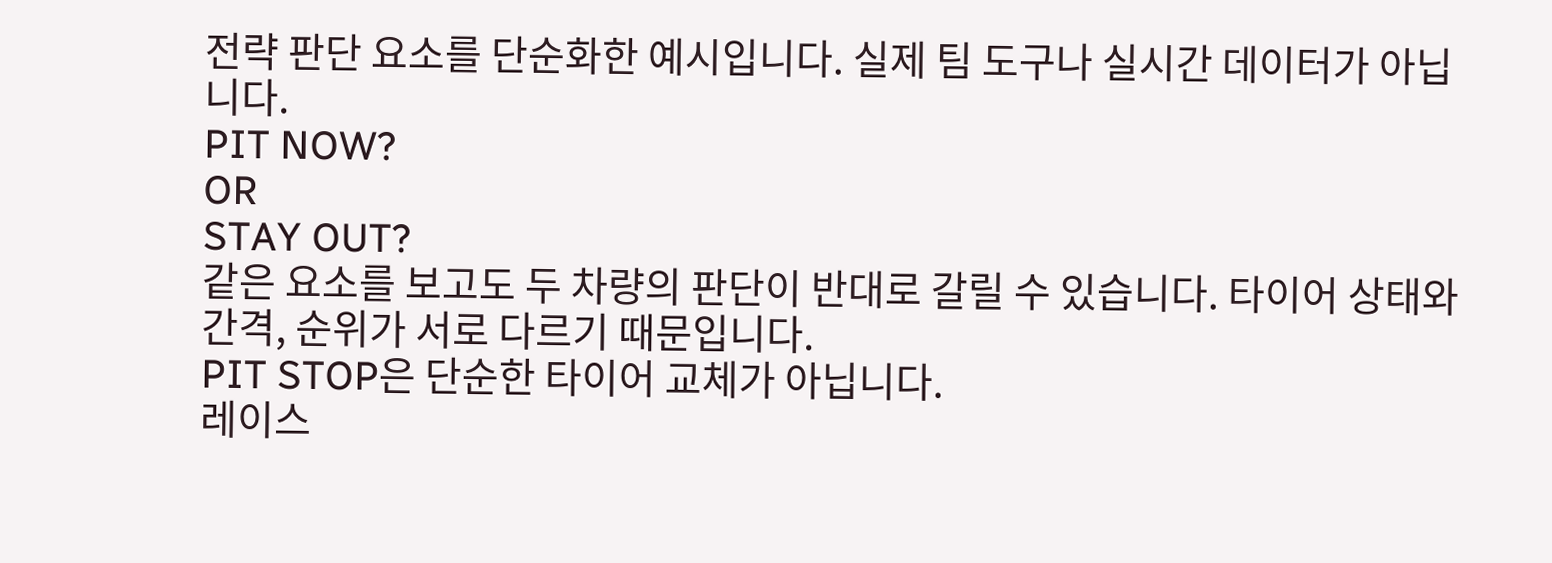전략 판단 요소를 단순화한 예시입니다. 실제 팀 도구나 실시간 데이터가 아닙니다.
PIT NOW?
OR
STAY OUT?
같은 요소를 보고도 두 차량의 판단이 반대로 갈릴 수 있습니다. 타이어 상태와 간격, 순위가 서로 다르기 때문입니다.
PIT STOP은 단순한 타이어 교체가 아닙니다.
레이스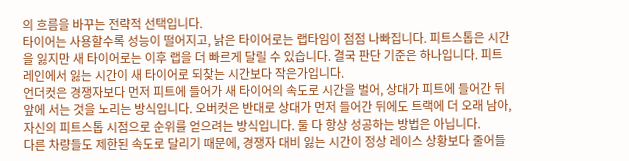의 흐름을 바꾸는 전략적 선택입니다.
타이어는 사용할수록 성능이 떨어지고, 낡은 타이어로는 랩타임이 점점 나빠집니다. 피트스톱은 시간을 잃지만 새 타이어로는 이후 랩을 더 빠르게 달릴 수 있습니다. 결국 판단 기준은 하나입니다. 피트 레인에서 잃는 시간이 새 타이어로 되찾는 시간보다 작은가입니다.
언더컷은 경쟁자보다 먼저 피트에 들어가 새 타이어의 속도로 시간을 벌어, 상대가 피트에 들어간 뒤 앞에 서는 것을 노리는 방식입니다. 오버컷은 반대로 상대가 먼저 들어간 뒤에도 트랙에 더 오래 남아, 자신의 피트스톱 시점으로 순위를 얻으려는 방식입니다. 둘 다 항상 성공하는 방법은 아닙니다.
다른 차량들도 제한된 속도로 달리기 때문에, 경쟁자 대비 잃는 시간이 정상 레이스 상황보다 줄어들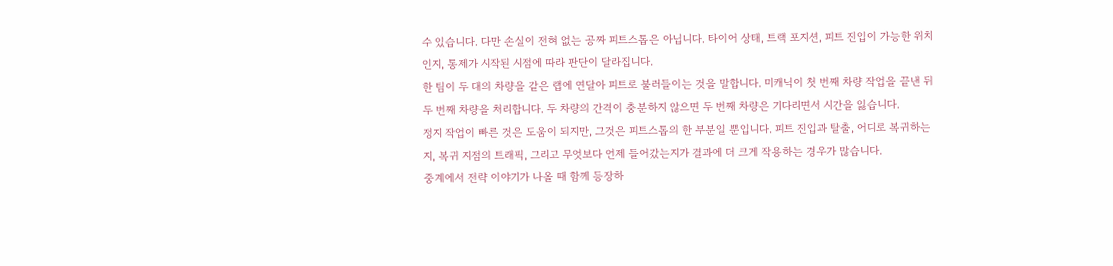수 있습니다. 다만 손실이 전혀 없는 공짜 피트스톱은 아닙니다. 타이어 상태, 트랙 포지션, 피트 진입이 가능한 위치인지, 통제가 시작된 시점에 따라 판단이 달라집니다.
한 팀이 두 대의 차량을 같은 랩에 연달아 피트로 불러들이는 것을 말합니다. 미캐닉이 첫 번째 차량 작업을 끝낸 뒤 두 번째 차량을 처리합니다. 두 차량의 간격이 충분하지 않으면 두 번째 차량은 기다리면서 시간을 잃습니다.
정지 작업이 빠른 것은 도움이 되지만, 그것은 피트스톱의 한 부분일 뿐입니다. 피트 진입과 탈출, 어디로 복귀하는지, 복귀 지점의 트래픽, 그리고 무엇보다 언제 들어갔는지가 결과에 더 크게 작용하는 경우가 많습니다.
중계에서 전략 이야기가 나올 때 함께 등장하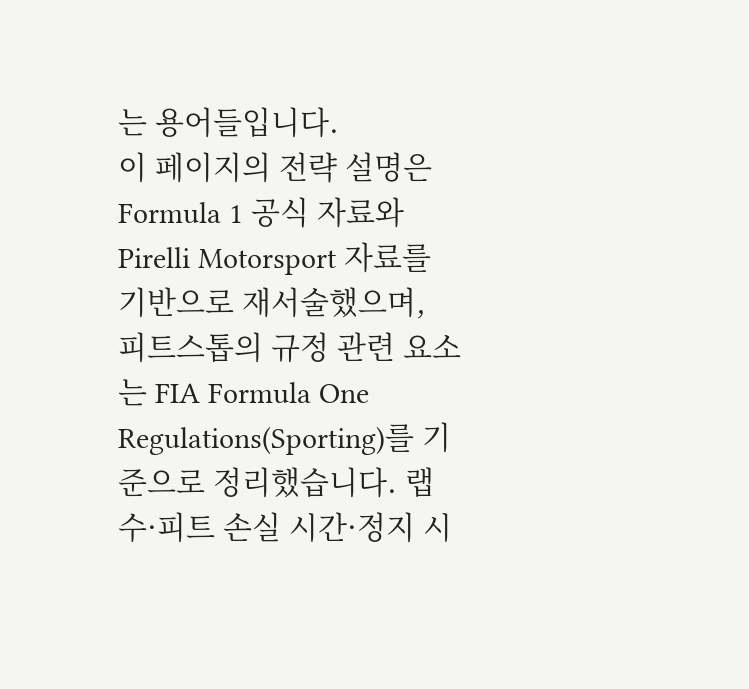는 용어들입니다.
이 페이지의 전략 설명은 Formula 1 공식 자료와 Pirelli Motorsport 자료를 기반으로 재서술했으며, 피트스톱의 규정 관련 요소는 FIA Formula One Regulations(Sporting)를 기준으로 정리했습니다. 랩 수·피트 손실 시간·정지 시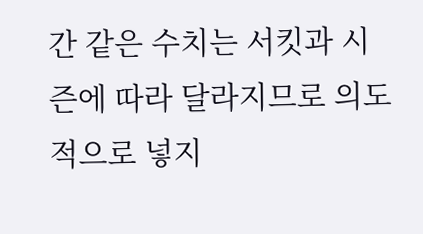간 같은 수치는 서킷과 시즌에 따라 달라지므로 의도적으로 넣지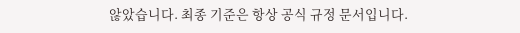않았습니다. 최종 기준은 항상 공식 규정 문서입니다.